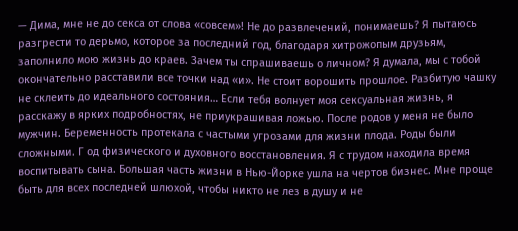— Дима, мне не до секса от слова «совсем»! Не до развлечений, понимаешь? Я пытаюсь разгрести то дерьмо, которое за последний год, благодаря хитрожопым друзьям, заполнило мою жизнь до краев. Зачем ты спрашиваешь о личном? Я думала, мы с тобой окончательно расставили все точки над «и». Не стоит ворошить прошлое. Разбитую чашку не склеить до идеального состояния… Если тебя волнует моя сексуальная жизнь, я расскажу в ярких подробностях, не приукрашивая ложью. После родов у меня не было мужчин. Беременность протекала с частыми угрозами для жизни плода. Роды были сложными. Г од физического и духовного восстановления. Я с трудом находила время воспитывать сына. Большая часть жизни в Нью-Йорке ушла на чертов бизнес. Мне проще быть для всех последней шлюхой, чтобы никто не лез в душу и не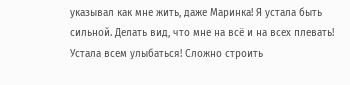указывал как мне жить, даже Маринка! Я устала быть сильной. Делать вид, что мне на всё и на всех плевать! Устала всем улыбаться! Сложно строить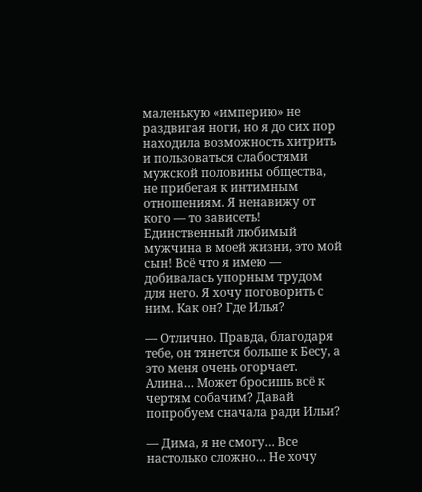маленькую «империю» не раздвигая ноги, но я до сих пор находила возможность хитрить и пользоваться слабостями мужской половины общества, не прибегая к интимным отношениям. Я ненавижу от кого — то зависеть! Единственный любимый мужчина в моей жизни, это мой сын! Всё что я имею — добивалась упорным трудом для него. Я хочу поговорить с ним. Как он? Где Илья?

— Отлично. Правда, благодаря тебе, он тянется больше к Бесу, а это меня очень огорчает. Алина… Может бросишь всё к чертям собачим? Давай попробуем сначала ради Ильи?

— Дима, я не смогу… Все настолько сложно… Не хочу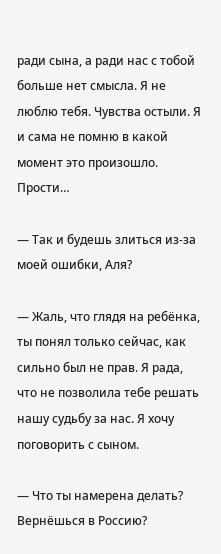ради сына, а ради нас с тобой больше нет смысла. Я не люблю тебя. Чувства остыли. Я и сама не помню в какой момент это произошло. Прости…

— Так и будешь злиться из-за моей ошибки, Аля?

— Жаль, что глядя на ребёнка, ты понял только сейчас, как сильно был не прав. Я рада, что не позволила тебе решать нашу судьбу за нас. Я хочу поговорить с сыном.

— Что ты намерена делать? Вернёшься в Россию?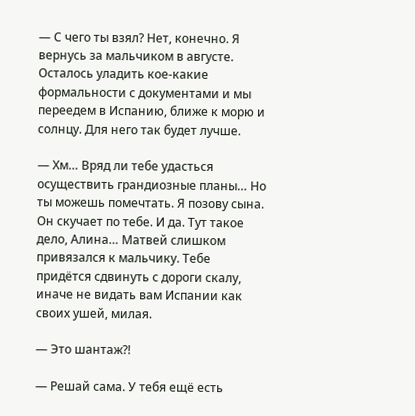— С чего ты взял? Нет, конечно. Я вернусь за мальчиком в августе. Осталось уладить кое-какие формальности с документами и мы переедем в Испанию, ближе к морю и солнцу. Для него так будет лучше.

— Хм… Вряд ли тебе удасться осуществить грандиозные планы… Но ты можешь помечтать. Я позову сына. Он скучает по тебе. И да. Тут такое дело, Алина… Матвей слишком привязался к мальчику. Тебе придётся сдвинуть с дороги скалу, иначе не видать вам Испании как своих ушей, милая.

— Это шантаж?!

— Решай сама. У тебя ещё есть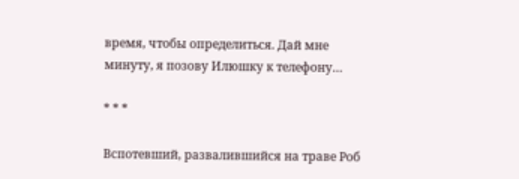время, чтобы определиться. Дай мне минуту, я позову Илюшку к телефону…

* * *

Вспотевший, развалившийся на траве Роб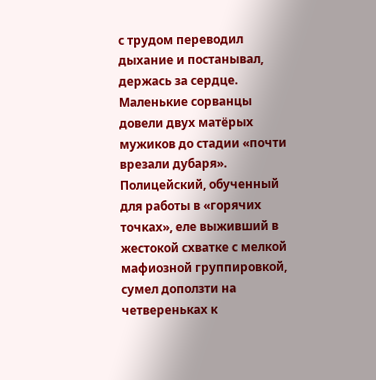с трудом переводил дыхание и постанывал, держась за сердце. Маленькие сорванцы довели двух матёрых мужиков до стадии «почти врезали дубаря». Полицейский, обученный для работы в «горячих точках», еле выживший в жестокой схватке с мелкой мафиозной группировкой, сумел доползти на четвереньках к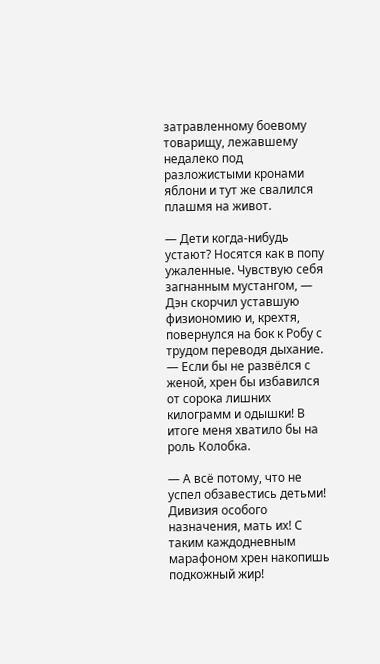затравленному боевому товарищу, лежавшему недалеко под разложистыми кронами яблони и тут же свалился плашмя на живот.

— Дети когда-нибудь устают? Носятся как в попу ужаленные. Чувствую себя загнанным мустангом, — Дэн скорчил уставшую физиономию и, крехтя, повернулся на бок к Робу с трудом переводя дыхание. — Если бы не развёлся с женой, хрен бы избавился от сорока лишних килограмм и одышки! В итоге меня хватило бы на роль Колобка.

— А всё потому, что не успел обзавестись детьми! Дивизия особого назначения, мать их! С таким каждодневным марафоном хрен накопишь подкожный жир!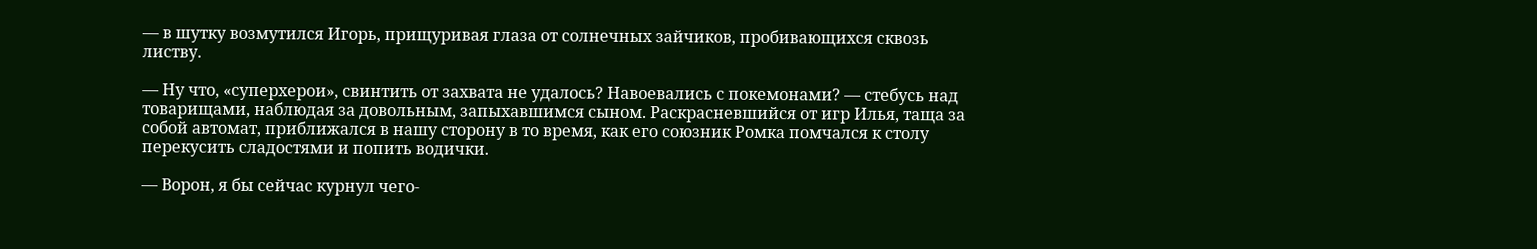— в шутку возмутился Игорь, прищуривая глаза от солнечных зайчиков, пробивающихся сквозь листву.

— Ну что, «суперхерои», свинтить от захвата не удалось? Навоевались с покемонами? — стебусь над товарищами, наблюдая за довольным, запыхавшимся сыном. Раскрасневшийся от игр Илья, таща за собой автомат, приближался в нашу сторону в то время, как его союзник Ромка помчался к столу перекусить сладостями и попить водички.

— Ворон, я бы сейчас курнул чего-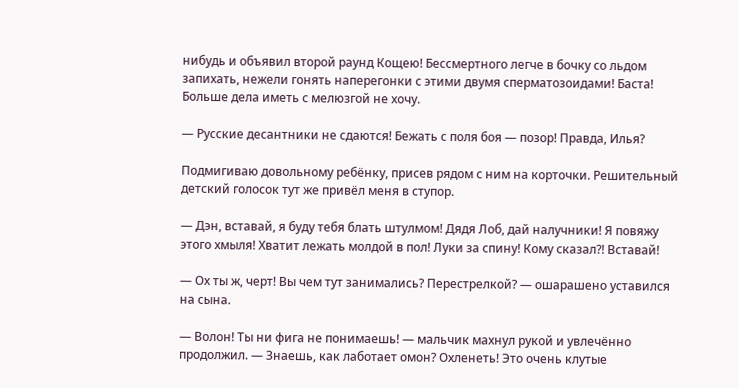нибудь и объявил второй раунд Кощею! Бессмертного легче в бочку со льдом запихать, нежели гонять наперегонки с этими двумя сперматозоидами! Баста! Больше дела иметь с мелюзгой не хочу.

— Русские десантники не сдаются! Бежать с поля боя — позор! Правда, Илья?

Подмигиваю довольному ребёнку, присев рядом с ним на корточки. Решительный детский голосок тут же привёл меня в ступор.

— Дэн, вставай, я буду тебя блать штулмом! Дядя Лоб, дай налучники! Я повяжу этого хмыля! Хватит лежать молдой в пол! Луки за спину! Кому сказал?! Вставай!

— Ох ты ж, черт! Вы чем тут занимались? Перестрелкой? — ошарашено уставился на сына.

— Волон! Ты ни фига не понимаешь! — мальчик махнул рукой и увлечённо продолжил. — Знаешь, как лаботает омон? Охленеть! Это очень клутые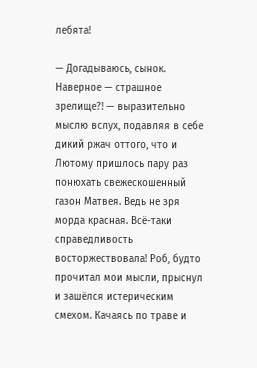лебята!

— Догадываюсь, сынок. Наверное — страшное зрелище?! — выразительно мыслю вслух, подавляя в себе дикий ржач оттого, что и Лютому пришлось пару раз понюхать свежескошенный газон Матвея. Ведь не зря морда красная. Всё-таки справедливость восторжествовала! Роб, будто прочитал мои мысли, прыснул и зашёлся истерическим смехом. Качаясь по траве и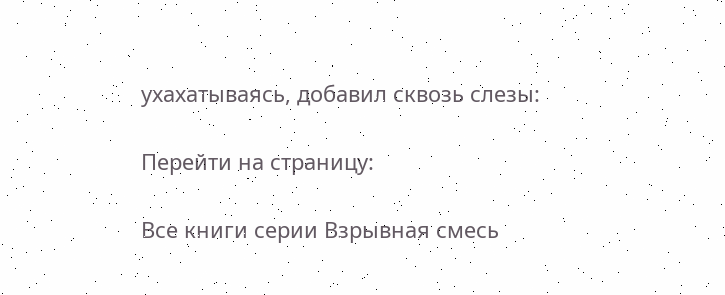ухахатываясь, добавил сквозь слезы:

Перейти на страницу:

Все книги серии Взрывная смесь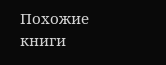Похожие книги